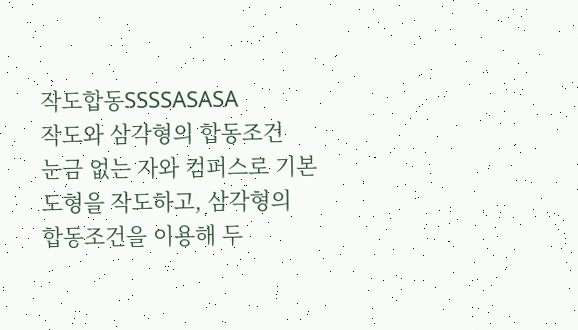작도합동SSSSASASA
작도와 삼각형의 합동조건
눈금 없는 자와 컴퍼스로 기본 도형을 작도하고, 삼각형의 합동조건을 이용해 두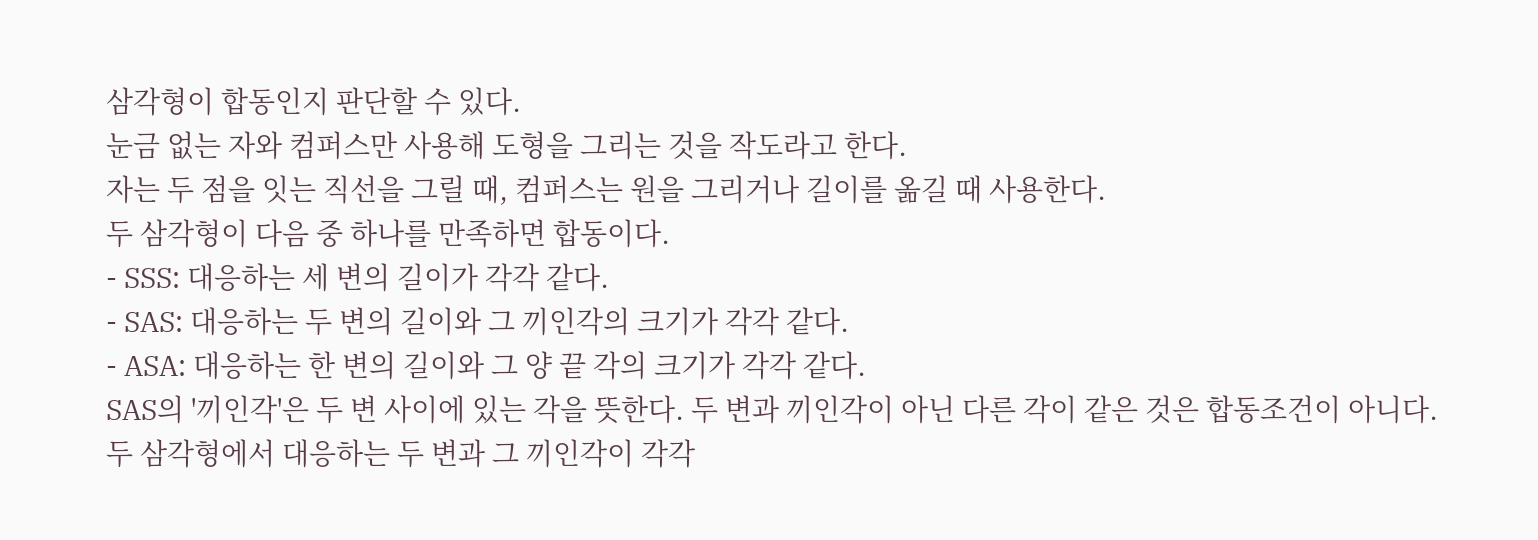삼각형이 합동인지 판단할 수 있다.
눈금 없는 자와 컴퍼스만 사용해 도형을 그리는 것을 작도라고 한다.
자는 두 점을 잇는 직선을 그릴 때, 컴퍼스는 원을 그리거나 길이를 옮길 때 사용한다.
두 삼각형이 다음 중 하나를 만족하면 합동이다.
- SSS: 대응하는 세 변의 길이가 각각 같다.
- SAS: 대응하는 두 변의 길이와 그 끼인각의 크기가 각각 같다.
- ASA: 대응하는 한 변의 길이와 그 양 끝 각의 크기가 각각 같다.
SAS의 '끼인각'은 두 변 사이에 있는 각을 뜻한다. 두 변과 끼인각이 아닌 다른 각이 같은 것은 합동조건이 아니다.
두 삼각형에서 대응하는 두 변과 그 끼인각이 각각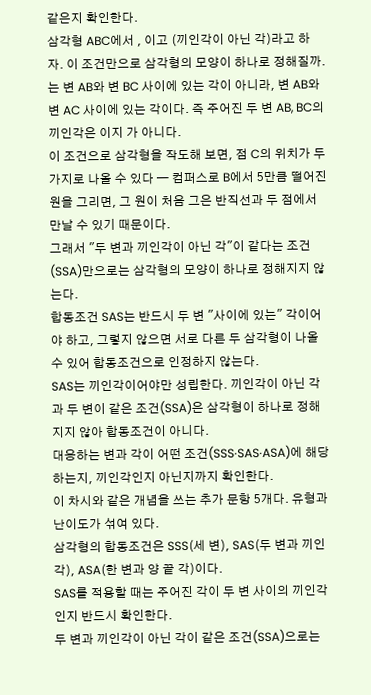같은지 확인한다.
삼각형 ABC에서 , 이고 (끼인각이 아닌 각)라고 하자. 이 조건만으로 삼각형의 모양이 하나로 정해질까.
는 변 AB와 변 BC 사이에 있는 각이 아니라, 변 AB와 변 AC 사이에 있는 각이다. 즉 주어진 두 변 AB, BC의 끼인각은 이지 가 아니다.
이 조건으로 삼각형을 작도해 보면, 점 C의 위치가 두 가지로 나올 수 있다 — 컴퍼스로 B에서 5만큼 떨어진 원을 그리면, 그 원이 처음 그은 반직선과 두 점에서 만날 수 있기 때문이다.
그래서 "두 변과 끼인각이 아닌 각"이 같다는 조건(SSA)만으로는 삼각형의 모양이 하나로 정해지지 않는다.
합동조건 SAS는 반드시 두 변 "사이에 있는" 각이어야 하고, 그렇지 않으면 서로 다른 두 삼각형이 나올 수 있어 합동조건으로 인정하지 않는다.
SAS는 끼인각이어야만 성립한다. 끼인각이 아닌 각과 두 변이 같은 조건(SSA)은 삼각형이 하나로 정해지지 않아 합동조건이 아니다.
대응하는 변과 각이 어떤 조건(SSS·SAS·ASA)에 해당하는지, 끼인각인지 아닌지까지 확인한다.
이 차시와 같은 개념을 쓰는 추가 문항 5개다. 유형과 난이도가 섞여 있다.
삼각형의 합동조건은 SSS(세 변), SAS(두 변과 끼인각), ASA(한 변과 양 끝 각)이다.
SAS를 적용할 때는 주어진 각이 두 변 사이의 끼인각인지 반드시 확인한다.
두 변과 끼인각이 아닌 각이 같은 조건(SSA)으로는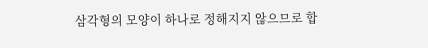삼각형의 모양이 하나로 정해지지 않으므로 합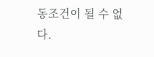동조건이 될 수 없다.